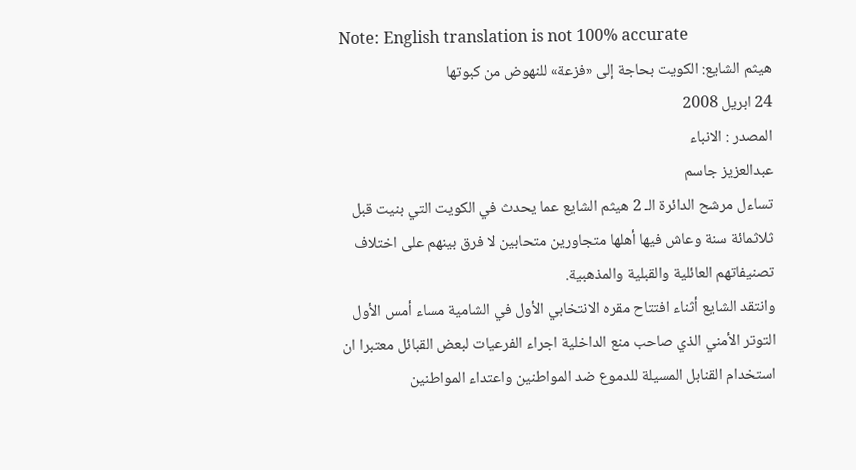Note: English translation is not 100% accurate
هيثم الشايع: الكويت بحاجة إلى «فزعة» للنهوض من كبوتها
24 ابريل 2008
المصدر : الانباء
عبدالعزيز جاسم
تساءل مرشح الدائرة الـ 2 هيثم الشايع عما يحدث في الكويت التي بنيت قبل ثلاثمائة سنة وعاش فيها أهلها متجاورين متحابين لا فرق بينهم على اختلاف تصنيفاتهم العائلية والقبلية والمذهبية.
وانتقد الشايع أثناء افتتاح مقره الانتخابي الأول في الشامية مساء أمس الأول التوتر الأمني الذي صاحب منع الداخلية اجراء الفرعيات لبعض القبائل معتبرا ان استخدام القنابل المسيلة للدموع ضد المواطنين واعتداء المواطنين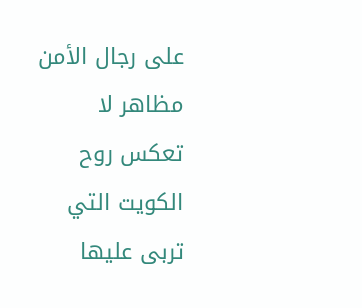على رجال الأمن مظاهر لا تعكس روح الكويت التي تربى عليها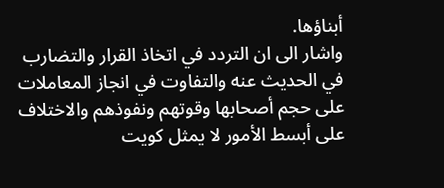أبناؤها.
واشار الى ان التردد في اتخاذ القرار والتضارب في الحديث عنه والتفاوت في انجاز المعاملات على حجم أصحابها وقوتهم ونفوذهم والاختلاف على أبسط الأمور لا يمثل كويت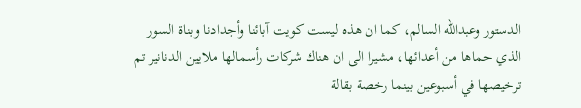الدستور وعبدالله السالم، كما ان هذه ليست كويت آبائنا وأجدادنا وبناة السور الذي حماها من أعدائها، مشيرا الى ان هناك شركات رأسمالها ملايين الدنانير تم ترخيصها في أسبوعين بينما رخصة بقالة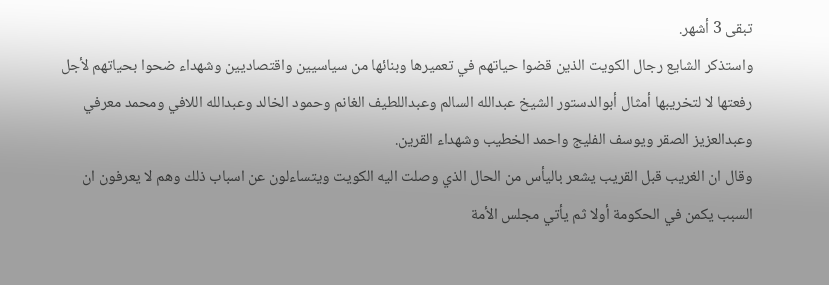تبقى 3 أشهر.
واستذكر الشايع رجال الكويت الذين قضوا حياتهم في تعميرها وبنائها من سياسيين واقتصاديين وشهداء ضحوا بحياتهم لأجل رفعتها لا لتخريبها أمثال أبوالدستور الشيخ عبدالله السالم وعبداللطيف الغانم وحمود الخالد وعبدالله اللافي ومحمد معرفي وعبدالعزيز الصقر ويوسف الفليج واحمد الخطيب وشهداء القرين.
وقال ان الغريب قبل القريب يشعر باليأس من الحال الذي وصلت اليه الكويت ويتساءلون عن اسباب ذلك وهم لا يعرفون ان السبب يكمن في الحكومة أولا ثم يأتي مجلس الأمة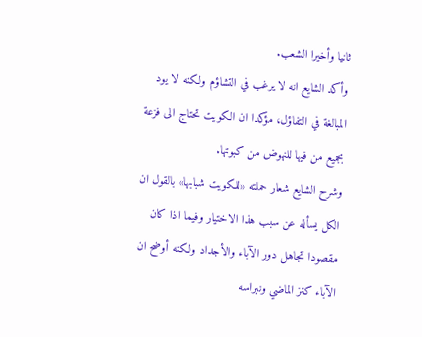ثانيا وأخيرا الشعب.
وأكد الشايع انه لا يرغب في التشاؤم ولكنه لا يود المبالغة في التفاؤل، مؤكدا ان الكويت تحتاج الى فزعة بجميع من فيها للنهوض من كبوتها.
وشرح الشايع شعار حملته «للكويت شبابها» بالقول ان الكل يسأله عن سبب هذا الاختيار وفيما اذا كان مقصودا تجاهل دور الآباء والأجداد ولكنه أوضح ان الآباء كنز الماضي ونبراسه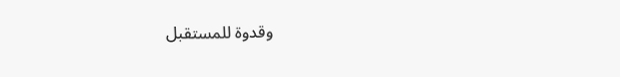وقدوة للمستقبل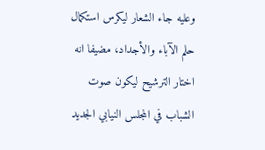وعليه جاء الشعار ليكرس استكمال حلم الآباء والأجداد، مضيفا انه اختار الترشيح ليكون صوت الشباب في المجلس النيابي الجديد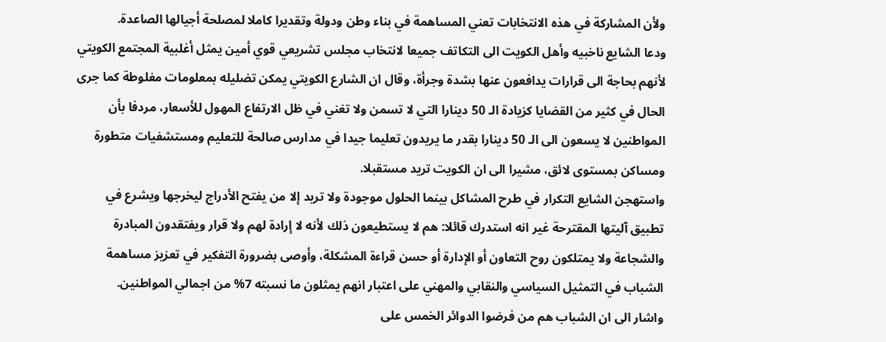ولأن المشاركة في هذه الانتخابات تعني المساهمة في بناء وطن ودولة وتقديرا كاملا لمصلحة أجيالها الصاعدة.
ودعا الشايع ناخبيه وأهل الكويت الى التكاتف جميعا لانتخاب مجلس تشريعي قوي أمين يمثل أغلبية المجتمع الكويتي لأنهم بحاجة الى قرارات يدافعون عنها بشدة وجرأة، وقال ان الشارع الكويتي يمكن تضليله بمعلومات مغلوطة كما جرى الحال في كثير من القضايا كزيادة الـ 50 دينارا التي لا تسمن ولا تغني في ظل الارتفاع المهول للأسعار، مردفا بأن المواطنين لا يسعون الى الـ 50 دينارا بقدر ما يريدون تعليما جيدا في مدارس صالحة للتعليم ومستشفيات متطورة ومساكن بمستوى لائق، مشيرا الى ان الكويت تريد مستقبلا.
واستهجن الشايع التكرار في طرح المشاكل بينما الحلول موجودة ولا تريد إلا من يفتح الأدراج ليخرجها ويشرع في تطبيق آليتها المقترحة غير انه استدرك قائلا: هم لا يستطيعون ذلك لأنه لا إرادة لهم ولا قرار ويفتقدون المبادرة والشجاعة ولا يمتلكون روح التعاون أو الإدارة أو حسن قراءة المشكلة، وأوصى بضرورة التفكير في تعزيز مساهمة الشباب في التمثيل السياسي والنقابي والمهني على اعتبار انهم يمثلون ما نسبته 7% من اجمالي المواطنين.
واشار الى ان الشباب هم من فرضوا الدوائر الخمس على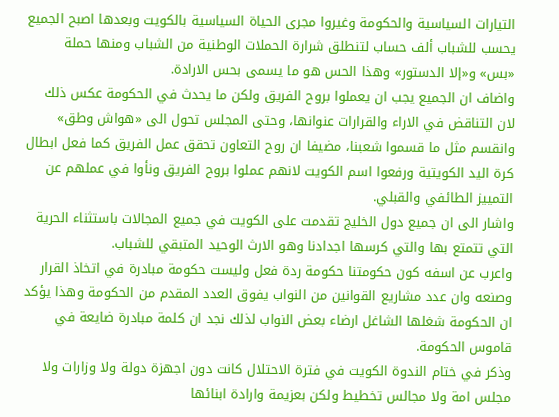التيارات السياسية والحكومة وغيروا مجرى الحياة السياسية بالكويت وبعدها اصبح الجميع يحسب للشباب ألف حساب لتنطلق شرارة الحملات الوطنية من الشباب ومنها حملة «بس» و«إلا الدستور» وهذا الحس هو ما يسمى بحس الارادة.
واضاف ان الجميع يجب ان يعملوا بروح الفريق ولكن ما يحدث في الحكومة عكس ذلك لان التناقض في الاراء والقرارات عنوانها، وحتى المجلس تحول الى «هواش وطق» وانقسم مثل ما قسموا شعبنا، مضيفا ان روح التعاون تحقق عمل الفريق كما فعل ابطال كرة اليد الكويتية ورفعوا اسم الكويت لانهم عملوا بروح الفريق ونأوا في عملهم عن التمييز الطائفي والقبلي.
واشار الى ان جميع دول الخليج تقدمت على الكويت في جميع المجالات باستثناء الحرية التي تتمتع بها والتي كرسها اجدادنا وهو الارث الوحيد المتبقي للشباب.
واعرب عن اسفه كون حكومتنا حكومة ردة فعل وليست حكومة مبادرة في اتخاذ القرار وصنعه وان عدد مشاريع القوانين من النواب يفوق العدد المقدم من الحكومة وهذا يؤكد ان الحكومة شغلها الشاغل ارضاء بعض النواب لذلك نجد ان كلمة مبادرة ضايعة في قاموس الحكومة.
وذكر في ختام الندوة الكويت في فترة الاحتلال كانت دون اجهزة دولة ولا وزارات ولا مجلس امة ولا مجالس تخطيط ولكن بعزيمة وارادة ابنائها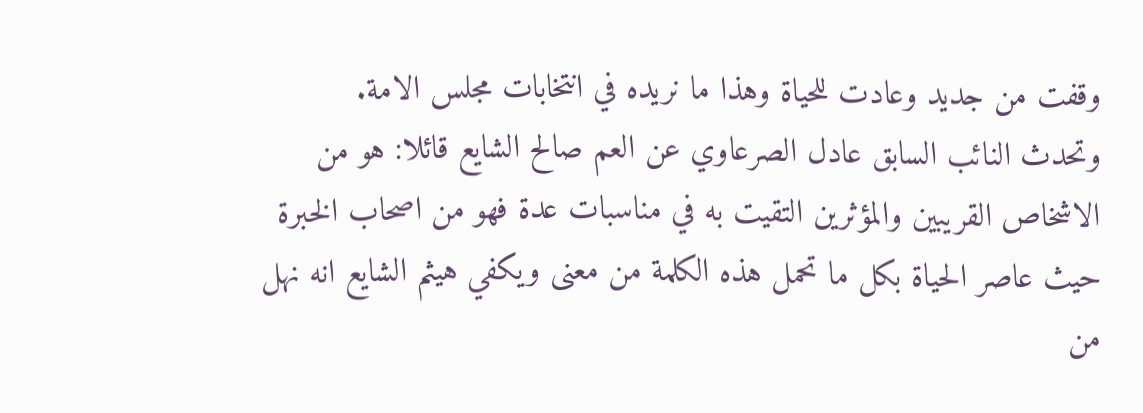وقفت من جديد وعادت للحياة وهذا ما نريده في انتخابات مجلس الامة.
وتحدث النائب السابق عادل الصرعاوي عن العم صالح الشايع قائلا: هو من الاشخاص القريبين والمؤثرين التقيت به في مناسبات عدة فهو من اصحاب الخبرة حيث عاصر الحياة بكل ما تحمل هذه الكلمة من معنى ويكفي هيثم الشايع انه نهل من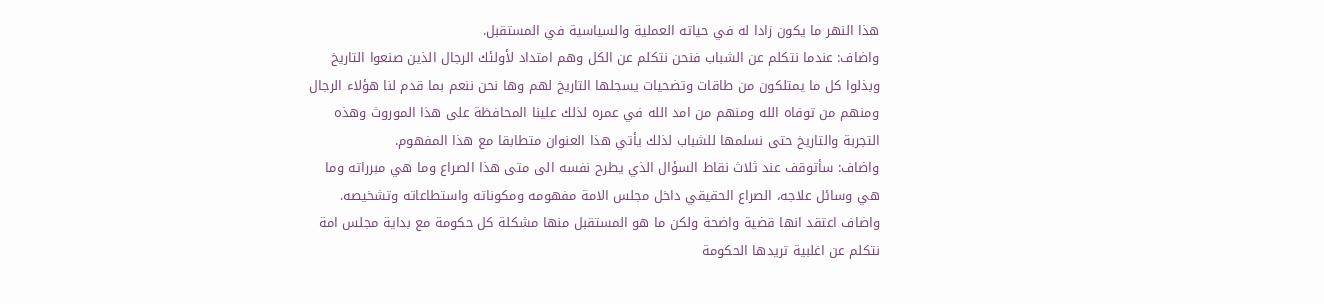هذا النهر ما يكون زادا له في حياته العملية والسياسية في المستقبل.
واضاف: عندما نتكلم عن الشباب فنحن نتكلم عن الكل وهم امتداد لأولئك الرجال الذين صنعوا التاريخ وبذلوا كل ما يمتلكون من طاقات وتضحيات يسجلها التاريخ لهم وها نحن ننعم بما قدم لنا هؤلاء الرجال ومنهم من توفاه الله ومنهم من امد الله في عمره لذلك علينا المحافظة على هذا الموروث وهذه التجربة والتاريخ حتى نسلمها للشباب لذلك يأتي هذا العنوان متطابقا مع هذا المفهوم.
واضاف: سأتوقف عند ثلاث نقاط السؤال الذي يطرح نفسه الى متى هذا الصراع وما هي مبرراته وما هي وسائل علاجه، الصراع الحقيقي داخل مجلس الامة مفهومه ومكوناته واستطاعاته وتشخيصه.
واضاف اعتقد انها قضية واضحة ولكن ما هو المستقبل منها مشكلة كل حكومة مع بداية مجلس امة نتكلم عن اغلبية تريدها الحكومة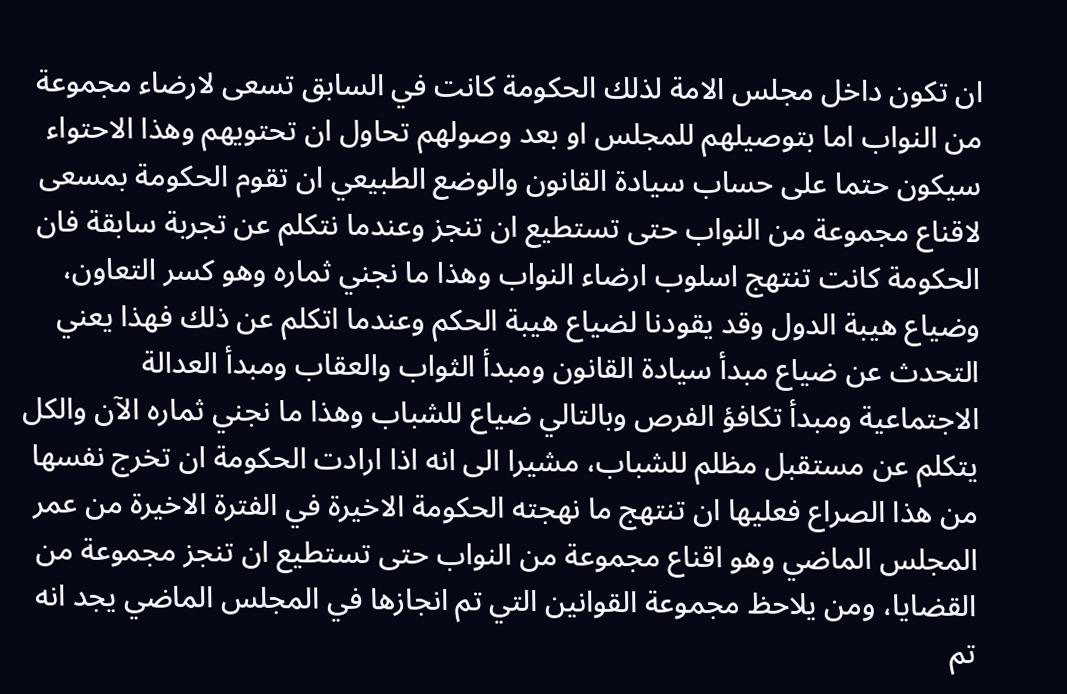ان تكون داخل مجلس الامة لذلك الحكومة كانت في السابق تسعى لارضاء مجموعة من النواب اما بتوصيلهم للمجلس او بعد وصولهم تحاول ان تحتويهم وهذا الاحتواء سيكون حتما على حساب سيادة القانون والوضع الطبيعي ان تقوم الحكومة بمسعى لاقناع مجموعة من النواب حتى تستطيع ان تنجز وعندما نتكلم عن تجربة سابقة فان الحكومة كانت تنتهج اسلوب ارضاء النواب وهذا ما نجني ثماره وهو كسر التعاون، وضياع هيبة الدول وقد يقودنا لضياع هيبة الحكم وعندما اتكلم عن ذلك فهذا يعني التحدث عن ضياع مبدأ سيادة القانون ومبدأ الثواب والعقاب ومبدأ العدالة الاجتماعية ومبدأ تكافؤ الفرص وبالتالي ضياع للشباب وهذا ما نجني ثماره الآن والكل يتكلم عن مستقبل مظلم للشباب، مشيرا الى انه اذا ارادت الحكومة ان تخرج نفسها من هذا الصراع فعليها ان تنتهج ما نهجته الحكومة الاخيرة في الفترة الاخيرة من عمر المجلس الماضي وهو اقناع مجموعة من النواب حتى تستطيع ان تنجز مجموعة من القضايا، ومن يلاحظ مجموعة القوانين التي تم انجازها في المجلس الماضي يجد انه تم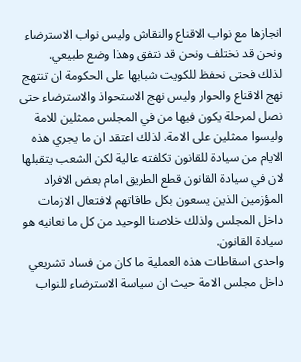انجازها مع نواب الاقناع والنقاش وليس نواب الاسترضاء ونحن قد نختلف ونحن قد نتفق وهذا وضع طبيعي.
لذلك فحتى نحفظ للكويت شبابها على الحكومة ان تنتهج نهج الاقناع والحوار وليس نهج الاستحواذ والاسترضاء حتى نصل لمرحلة يكون فيها من في المجلس ممثلين للامة وليسوا ممثلين على الامة. لذلك اعتقد ان ما يجري هذه الايام من سيادة للقانون تكلفته عالية لكن الشعب يتقبلها لان في سيادة القانون قطع الطريق امام بعض الافراد المؤزمين الذين يسعون بكل طاقاتهم لافتعال الازمات داخل المجلس ولذلك خلاصنا الوحيد من كل ما نعانيه هو سيادة القانون.
واحدى اسقاطات هذه العملية ما كان من فساد تشريعي داخل مجلس الامة حيث ان سياسة الاسترضاء للنواب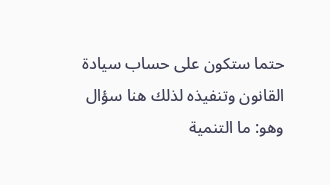حتما ستكون على حساب سيادة القانون وتنفيذه لذلك هنا سؤال وهو: ما التنمية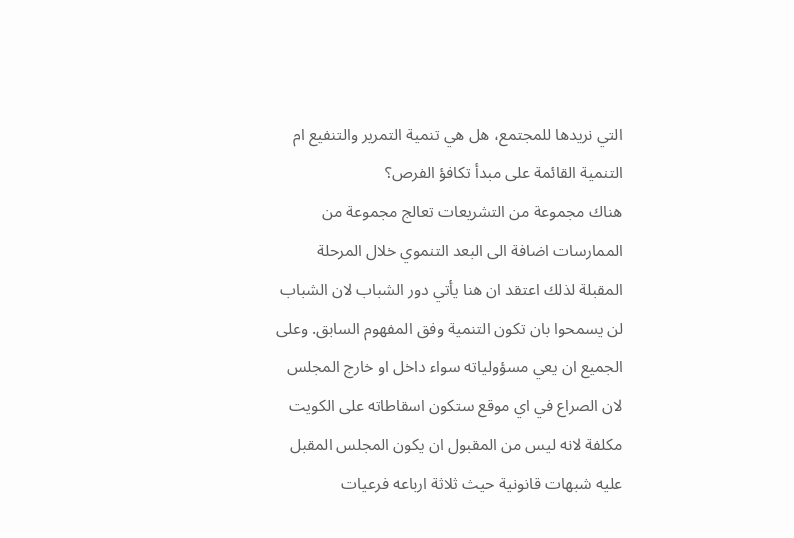التي نريدها للمجتمع، هل هي تنمية التمرير والتنفيع ام التنمية القائمة على مبدأ تكافؤ الفرص؟
هناك مجموعة من التشريعات تعالج مجموعة من الممارسات اضافة الى البعد التنموي خلال المرحلة المقبلة لذلك اعتقد ان هنا يأتي دور الشباب لان الشباب لن يسمحوا بان تكون التنمية وفق المفهوم السابق. وعلى الجميع ان يعي مسؤولياته سواء داخل او خارج المجلس لان الصراع في اي موقع ستكون اسقاطاته على الكويت مكلفة لانه ليس من المقبول ان يكون المجلس المقبل عليه شبهات قانونية حيث ثلاثة ارباعه فرعيات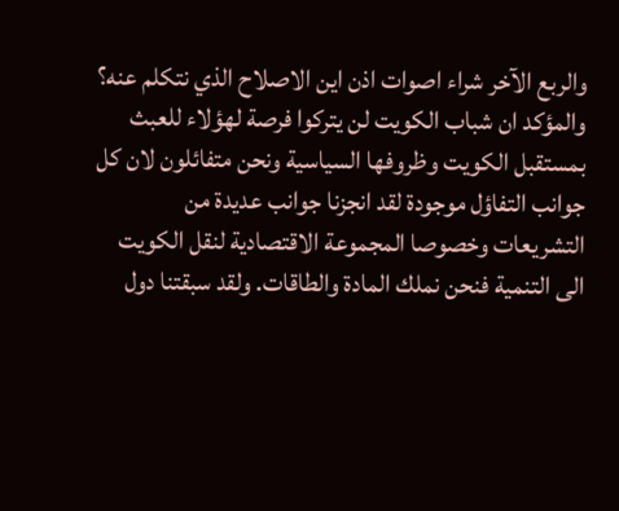والربع الآخر شراء اصوات اذن اين الاصلاح الذي نتكلم عنه؟ والمؤكد ان شباب الكويت لن يتركوا فرصة لهؤلاء للعبث بمستقبل الكويت وظروفها السياسية ونحن متفائلون لان كل جوانب التفاؤل موجودة لقد انجزنا جوانب عديدة من التشريعات وخصوصا المجموعة الاقتصادية لنقل الكويت الى التنمية فنحن نملك المادة والطاقات. ولقد سبقتنا دول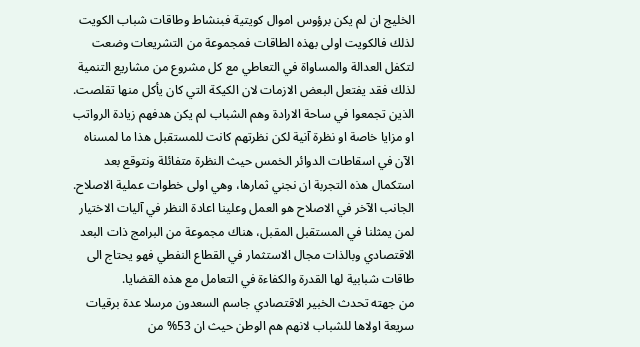الخليج ان لم يكن برؤوس اموال كويتية فبنشاط وطاقات شباب الكويت لذلك فالكويت اولى بهذه الطاقات فمجموعة من التشريعات وضعت لتكفل العدالة والمساواة في التعاطي مع كل مشروع من مشاريع التنمية لذلك فقد يفتعل البعض الازمات لان الكيكة التي كان يأكل منها تقلصت.
الذين تجمعوا في ساحة الارادة وهم الشباب لم يكن هدفهم زيادة الرواتب او مزايا خاصة او نظرة آنية لكن نظرتهم كانت للمستقبل هذا ما لمسناه الآن في اسقاطات الدوائر الخمس حيث النظرة متفائلة ونتوقع بعد استكمال هذه التجربة ان نجني ثمارها، وهي اولى خطوات عملية الاصلاح.
الجانب الآخر في الاصلاح هو العمل وعلينا اعادة النظر في آليات الاختيار لمن يمثلنا في المستقبل المقبل، هناك مجموعة من البرامج ذات البعد الاقتصادي وبالذات مجال الاستثمار في القطاع النفطي فهو يحتاج الى طاقات شبابية لها القدرة والكفاءة في التعامل مع هذه القضايا.
من جهته تحدث الخبير الاقتصادي جاسم السعدون مرسلا عدة برقيات سريعة اولاها للشباب لانهم هم الوطن حيث ان 53% من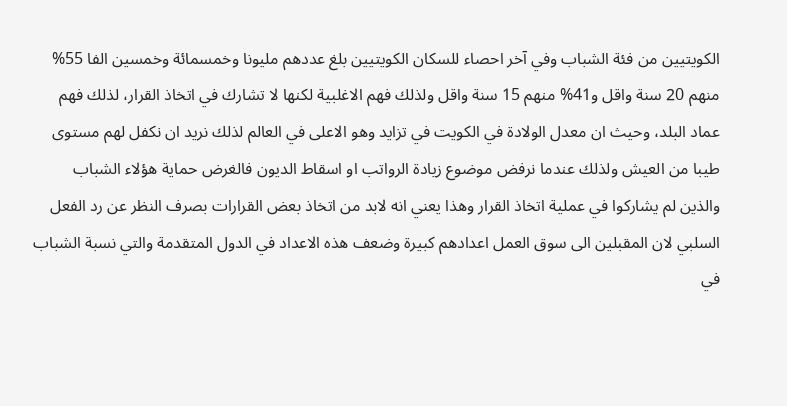الكويتيين من فئة الشباب وفي آخر احصاء للسكان الكويتيين بلغ عددهم مليونا وخمسمائة وخمسين الفا 55% منهم 20 سنة واقل و41% منهم 15 سنة واقل ولذلك فهم الاغلبية لكنها لا تشارك في اتخاذ القرار، لذلك فهم عماد البلد، وحيث ان معدل الولادة في الكويت في تزايد وهو الاعلى في العالم لذلك نريد ان نكفل لهم مستوى طيبا من العيش ولذلك عندما نرفض موضوع زيادة الرواتب او اسقاط الديون فالغرض حماية هؤلاء الشباب والذين لم يشاركوا في عملية اتخاذ القرار وهذا يعني انه لابد من اتخاذ بعض القرارات بصرف النظر عن رد الفعل السلبي لان المقبلين الى سوق العمل اعدادهم كبيرة وضعف هذه الاعداد في الدول المتقدمة والتي نسبة الشباب في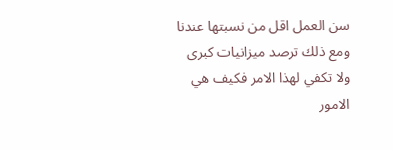سن العمل اقل من نسبتها عندنا ومع ذلك ترصد ميزانيات كبرى ولا تكفي لهذا الامر فكيف هي الامور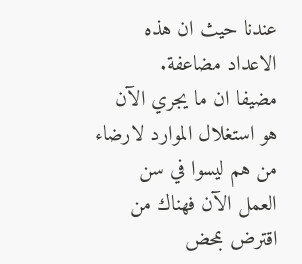عندنا حيث ان هذه الاعداد مضاعفة.
مضيفا ان ما يجري الآن هو استغلال الموارد لارضاء من هم ليسوا في سن العمل الآن فهناك من اقترض بمحض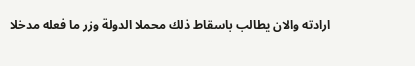ارادته والان يطالب باسقاط ذلك محملا الدولة وزر ما فعله مدخلا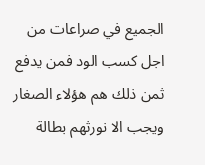الجميع في صراعات من اجل كسب الود فمن يدفع ثمن ذلك هم هؤلاء الصغار ويجب الا نورثهم بطالة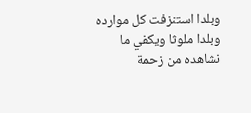وبلدا استنزفت كل موارده وبلدا ملوثا ويكفي ما نشاهده من زحمة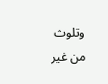وتلوث من غير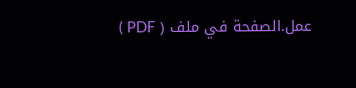عمل.الصفحة في ملف ( PDF )